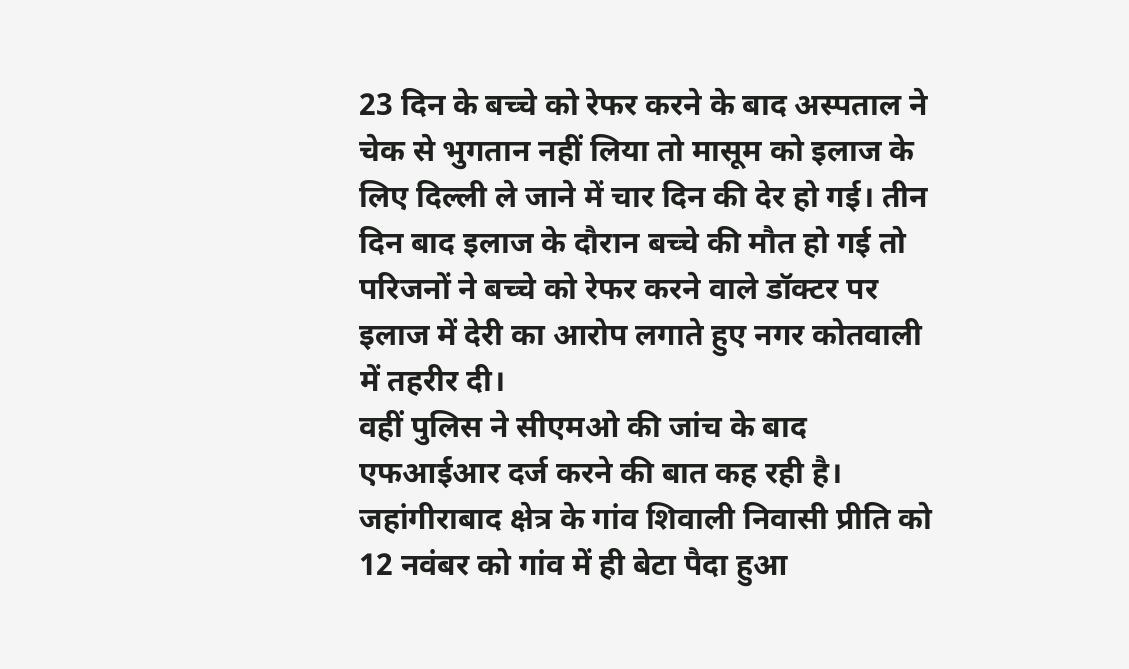23 दिन के बच्चे को रेफर करने के बाद अस्पताल ने चेक से भुगतान नहीं लिया तो मासूम को इलाज के लिए दिल्ली ले जाने में चार दिन की देर हो गई। तीन दिन बाद इलाज के दौरान बच्चे की मौत हो गई तो परिजनों ने बच्चे को रेफर करने वाले डॉक्टर पर इलाज में देरी का आरोप लगाते हुए नगर कोतवाली में तहरीर दी।
वहीं पुलिस ने सीएमओ की जांच के बाद एफआईआर दर्ज करने की बात कह रही है। जहांगीराबाद क्षेत्र के गांव शिवाली निवासी प्रीति को 12 नवंबर को गांव में ही बेटा पैदा हुआ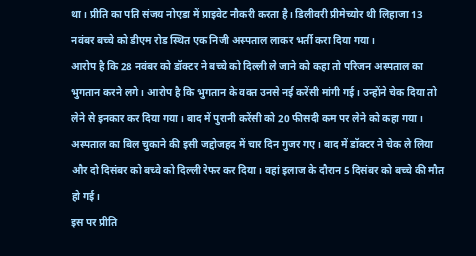था। प्रीति का पति संजय नोएडा में प्राइवेट नौकरी करता है। डिलीवरी प्रीमेच्योर थी लिहाजा 13 नवंबर बच्चे को डीएम रोड स्थित एक निजी अस्पताल लाकर भर्ती करा दिया गया।
आरोप है कि 28 नवंबर को डॉक्टर ने बच्चे को दिल्ली ले जाने को कहा तो परिजन अस्पताल का भुगतान करने लगे। आरोप है कि भुगतान के वक्त उनसे नई करेंसी मांगी गई। उन्होंने चेक दिया तो लेने से इनकार कर दिया गया। बाद में पुरानी करेंसी को 20 फीसदी कम पर लेने को कहा गया।
अस्पताल का बिल चुकाने की इसी जद्दोजहद में चार दिन गुजर गए। बाद में डॉक्टर ने चेक ले लिया और दो दिसंबर को बच्वे को दिल्ली रेफर कर दिया। वहां इलाज के दौरान 5 दिसंबर को बच्चे की मौत हो गई।
इस पर प्रीति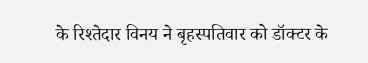के रिश्तेदार विनय ने बृहस्पतिवार को डॉक्टर के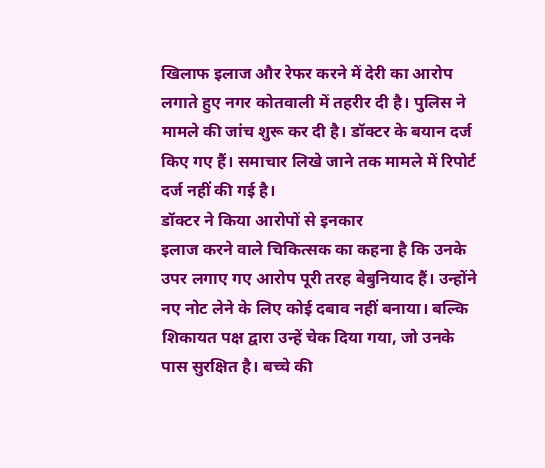खिलाफ इलाज और रेफर करने में देरी का आरोप लगाते हुए नगर कोतवाली में तहरीर दी है। पुलिस ने मामले की जांच शुरू कर दी है। डॉक्टर के बयान दर्ज किए गए हैं। समाचार लिखे जाने तक मामले में रिपोर्ट दर्ज नहीं की गई है।
डॉक्टर ने किया आरोपों से इनकार
इलाज करने वाले चिकित्सक का कहना है कि उनके उपर लगाए गए आरोप पूरी तरह बेबुनियाद हैं। उन्होंने नए नोट लेने के लिए कोई दबाव नहीं बनाया। बल्कि शिकायत पक्ष द्वारा उन्हें चेक दिया गया, जो उनके पास सुरक्षित है। बच्चे की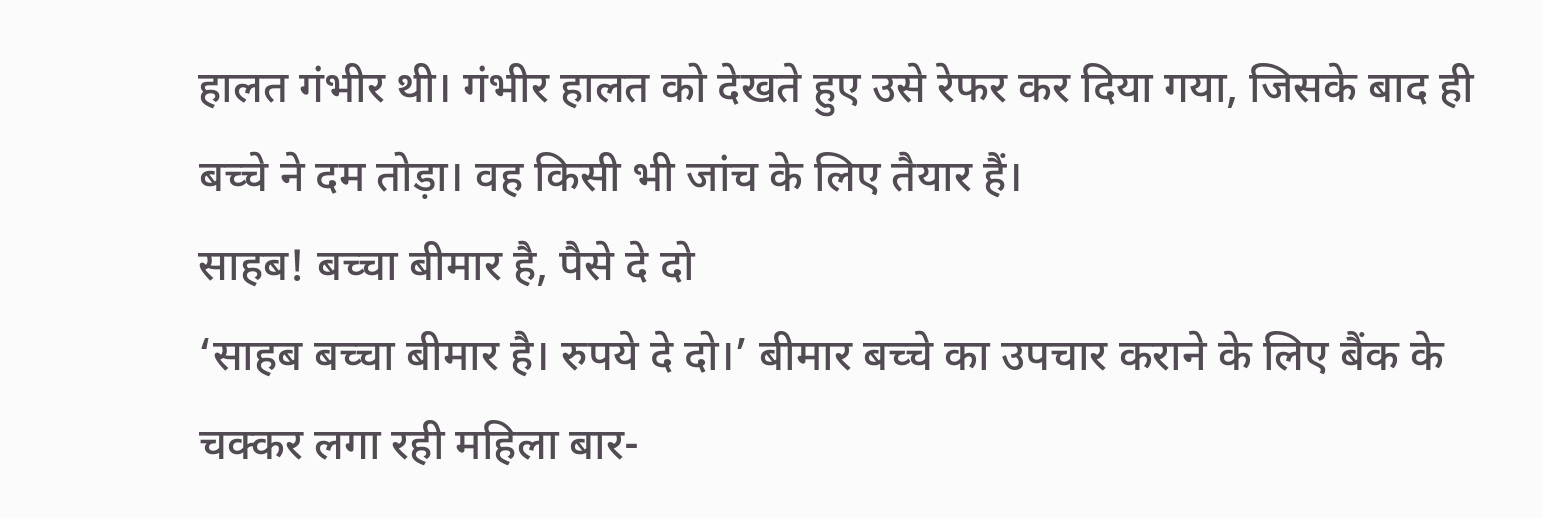हालत गंभीर थी। गंभीर हालत को देखते हुए उसे रेफर कर दिया गया, जिसके बाद ही बच्चे ने दम तोड़ा। वह किसी भी जांच के लिए तैयार हैं।
साहब! बच्चा बीमार है, पैसे दे दो
‘साहब बच्चा बीमार है। रुपये दे दो।’ बीमार बच्चे का उपचार कराने के लिए बैंक के चक्कर लगा रही महिला बार-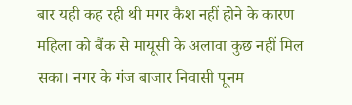बार यही कह रही थी मगर कैश नहीं होने के कारण महिला को बैंक से मायूसी के अलावा कुछ नहीं मिल सका। नगर के गंज बाजार निवासी पूनम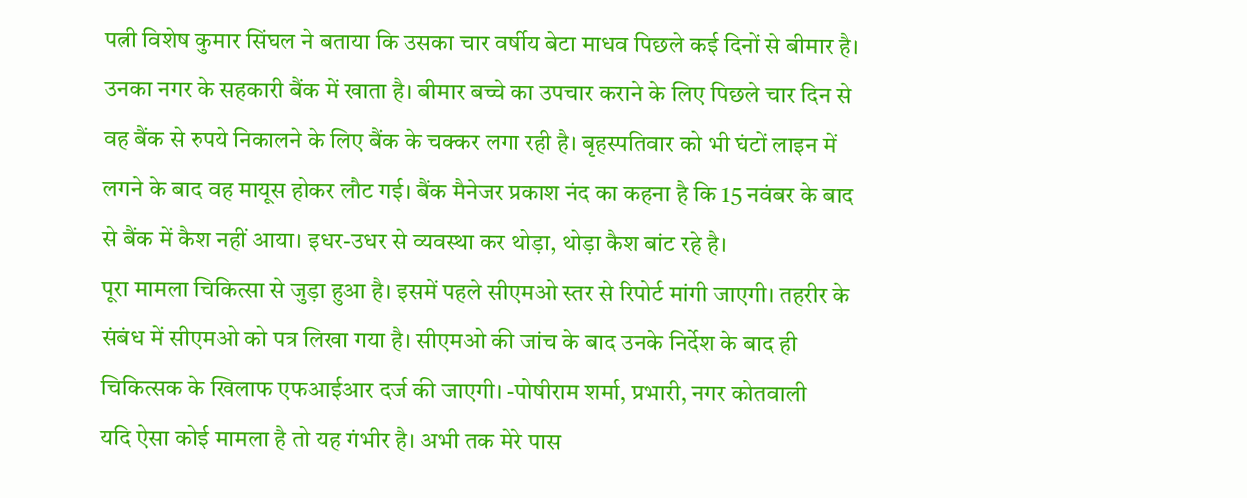पत्नी विशेष कुमार सिंघल ने बताया कि उसका चार वर्षीय बेटा माधव पिछले कई दिनों से बीमार है।
उनका नगर के सहकारी बैंक में खाता है। बीमार बच्चे का उपचार कराने के लिए पिछले चार दिन से वह बैंक से रुपये निकालने के लिए बैंक के चक्कर लगा रही है। बृहस्पतिवार को भी घंटों लाइन में लगने के बाद वह मायूस होकर लौट गई। बैंक मैनेजर प्रकाश नंद का कहना है कि 15 नवंबर के बाद से बैंक में कैश नहीं आया। इधर-उधर से व्यवस्था कर थोड़ा, थोड़ा कैश बांट रहे है।
पूरा मामला चिकित्सा से जुड़ा हुआ है। इसमें पहले सीएमओ स्तर से रिपोर्ट मांगी जाएगी। तहरीर के संबंध में सीएमओ को पत्र लिखा गया है। सीएमओ की जांच के बाद उनके निर्देश के बाद ही चिकित्सक के खिलाफ एफआईआर दर्ज की जाएगी। -पोषीराम शर्मा, प्रभारी, नगर कोतवाली
यदि ऐसा कोई मामला है तो यह गंभीर है। अभी तक मेरे पास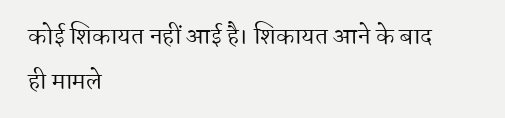कोई शिकायत नहीं आई है। शिकायत आने के बाद ही मामले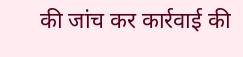की जांच कर कार्रवाई की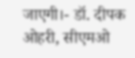जाएगी।- डॉ. दीपक ओहरी, सीएमओ